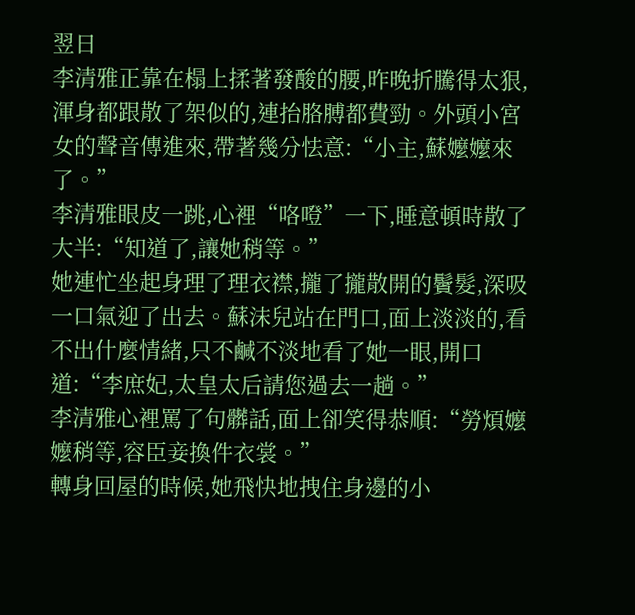翌日
李清雅正靠在榻上揉著發酸的腰,昨晚折騰得太狠,渾身都跟散了架似的,連抬胳膊都費勁。外頭小宮女的聲音傳進來,帶著幾分怯意:“小主,蘇嬤嬤來了。”
李清雅眼皮一跳,心裡“咯噔”一下,睡意頓時散了大半:“知道了,讓她稍等。”
她連忙坐起身理了理衣襟,攏了攏散開的鬢髮,深吸一口氣迎了出去。蘇沫兒站在門口,面上淡淡的,看不出什麼情緒,只不鹹不淡地看了她一眼,開口道:“李庶妃,太皇太后請您過去一趟。”
李清雅心裡罵了句髒話,面上卻笑得恭順:“勞煩嬤嬤稍等,容臣妾換件衣裳。”
轉身回屋的時候,她飛快地拽住身邊的小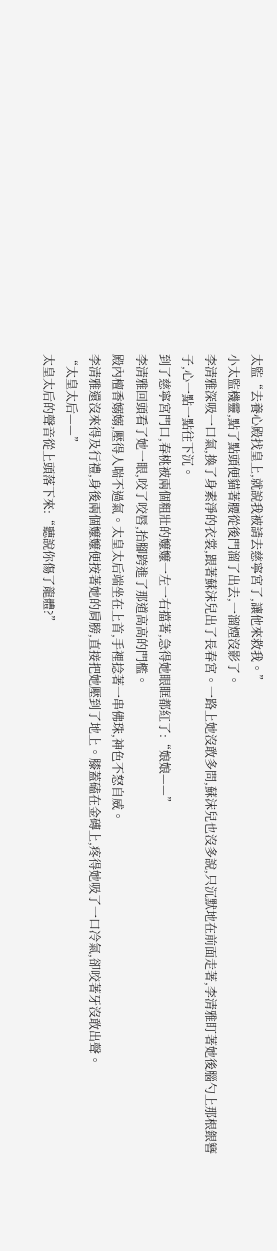太監“去養心殿找皇上,就說我被請去慈寧宮了,讓他來救我。”
小太監機靈,點了點頭便貓著腰從後門溜了出去,一溜煙沒影了。
李清雅深吸一口氣,換了身素淨的衣裳,跟著蘇沫兒出了長春宮。一路上她沒敢多問,蘇沫兒也沒多說,只沉默地在前面走著,李清雅盯著她後腦勺上那根銀簪子,心一點一點往下沉。
到了慈寧宮門口,春桃被兩個粗壯的嬤嬤一左一右擋著,急得她眼眶都紅了:“娘娘——”
李清雅回頭看了她一眼,咬了咬唇,抬腳跨進了那道高高的門檻。
殿內檀香嫋嫋,壓得人喘不過氣。太皇太后端坐在上首,手裡捻著一串佛珠,神色不怒自威。
李清雅還沒來得及行禮,身後兩個嬤嬤便按著她的肩膀,直接把她壓到了地上。膝蓋磕在金磚上,疼得她吸了一口冷氣,卻咬著牙沒敢出聲。
“太皇太后——”
太皇太后的聲音從上頭落下來:“聽說你傷了龍體?”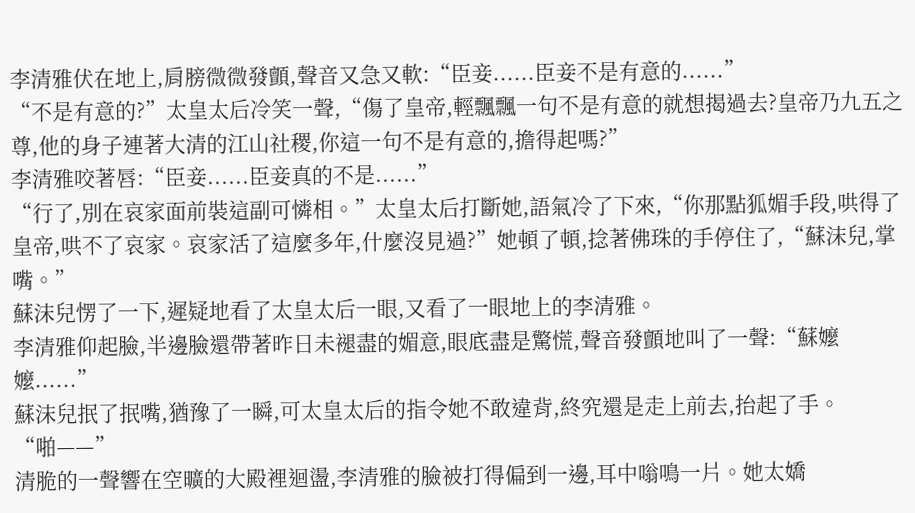李清雅伏在地上,肩膀微微發顫,聲音又急又軟:“臣妾......臣妾不是有意的......”
“不是有意的?”太皇太后冷笑一聲,“傷了皇帝,輕飄飄一句不是有意的就想揭過去?皇帝乃九五之尊,他的身子連著大清的江山社稷,你這一句不是有意的,擔得起嗎?”
李清雅咬著唇:“臣妾......臣妾真的不是......”
“行了,別在哀家面前裝這副可憐相。”太皇太后打斷她,語氣冷了下來,“你那點狐媚手段,哄得了皇帝,哄不了哀家。哀家活了這麼多年,什麼沒見過?”她頓了頓,捻著佛珠的手停住了,“蘇沫兒,掌嘴。”
蘇沫兒愣了一下,遲疑地看了太皇太后一眼,又看了一眼地上的李清雅。
李清雅仰起臉,半邊臉還帶著昨日未褪盡的媚意,眼底盡是驚慌,聲音發顫地叫了一聲:“蘇嬤嬤......”
蘇沫兒抿了抿嘴,猶豫了一瞬,可太皇太后的指令她不敢違背,終究還是走上前去,抬起了手。
“啪——”
清脆的一聲響在空曠的大殿裡迴盪,李清雅的臉被打得偏到一邊,耳中嗡鳴一片。她太嬌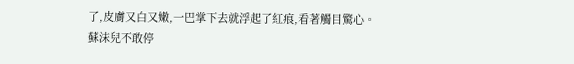了,皮膚又白又嫩,一巴掌下去就浮起了紅痕,看著觸目驚心。
蘇沫兒不敢停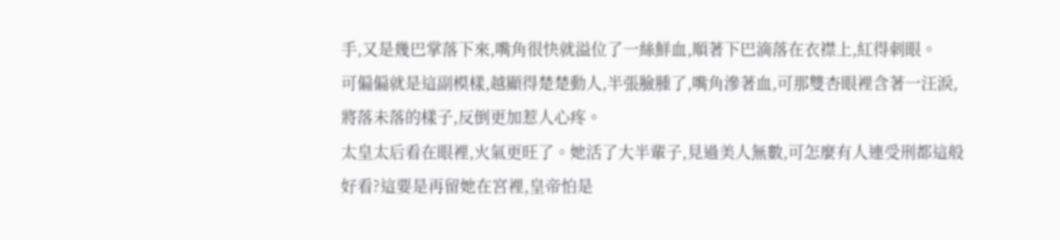手,又是幾巴掌落下來,嘴角很快就溢位了一絲鮮血,順著下巴滴落在衣襟上,紅得刺眼。
可偏偏就是這副模樣,越顯得楚楚動人,半張臉腫了,嘴角滲著血,可那雙杏眼裡含著一汪淚,將落未落的樣子,反倒更加惹人心疼。
太皇太后看在眼裡,火氣更旺了。她活了大半輩子,見過美人無數,可怎麼有人連受刑都這般好看?這要是再留她在宮裡,皇帝怕是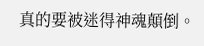真的要被迷得神魂顛倒。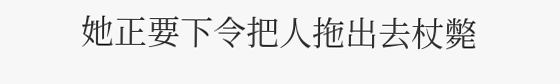她正要下令把人拖出去杖斃